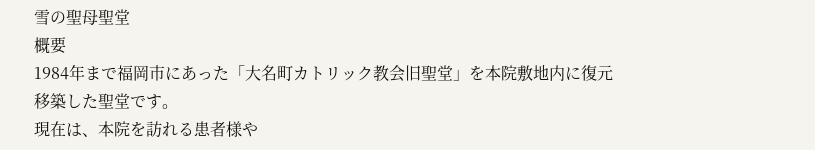雪の聖母聖堂
概要
1984年まで福岡市にあった「大名町カトリック教会旧聖堂」を本院敷地内に復元移築した聖堂です。
現在は、本院を訪れる患者様や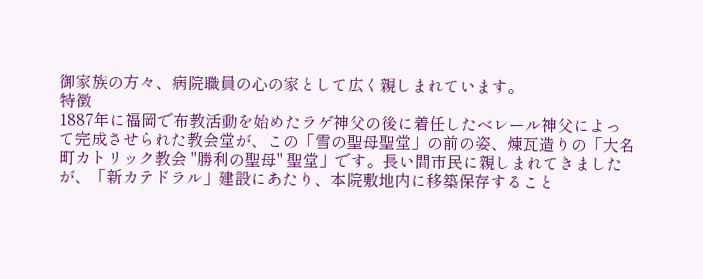御家族の方々、病院職員の心の家として広く親しまれています。
特徴
1887年に福岡で布教活動を始めたラゲ神父の後に着任したベレール神父によって完成させられた教会堂が、この「雪の聖母聖堂」の前の姿、煉瓦造りの「大名町カトリック教会 "勝利の聖母" 聖堂」です。長い間市民に親しまれてきましたが、「新カテドラル」建設にあたり、本院敷地内に移築保存すること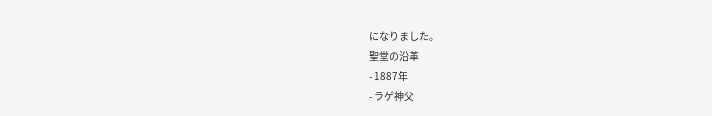になりました。
聖堂の沿革
- 1887年
- ラゲ神父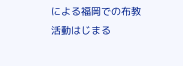による福岡での布教活動はじまる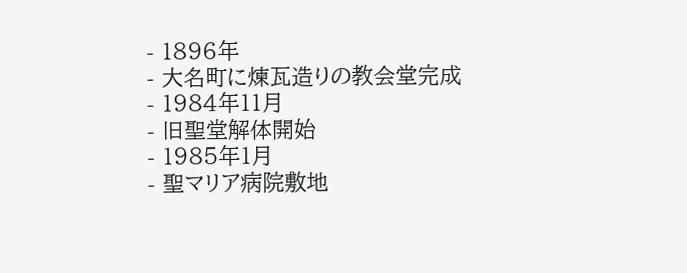- 1896年
- 大名町に煉瓦造りの教会堂完成
- 1984年11月
- 旧聖堂解体開始
- 1985年1月
- 聖マリア病院敷地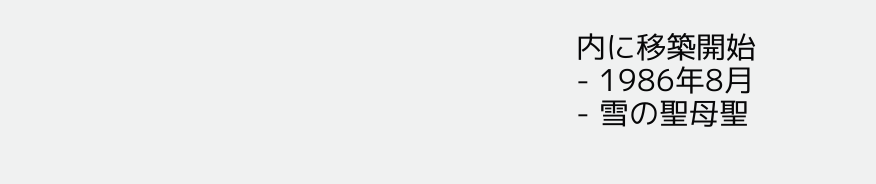内に移築開始
- 1986年8月
- 雪の聖母聖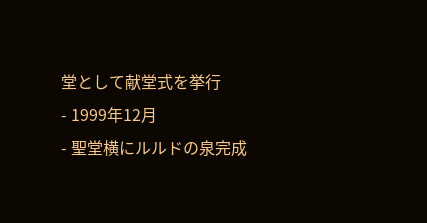堂として献堂式を挙行
- 1999年12月
- 聖堂横にルルドの泉完成